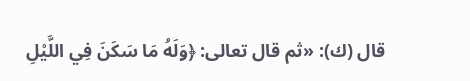قال (ك): «ثم قال تعالى: ﴿وَلَهُ مَا سَكَنَ فِي اللَّيْلِ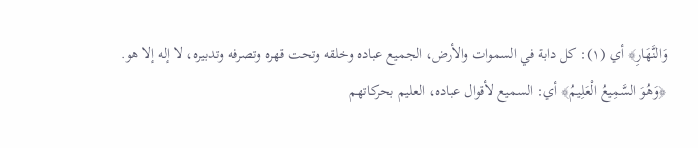وَالنَّهَارِ﴾ أي (١): كل دابة في السموات والأرض، الجميع عباده وخلقه وتحت قهره وتصرفه وتدبيره، لا إله إلا هو. ﴿وَهُوَ السَّمِيعُ الْعَلِيمُ﴾ أي: السميع لأقوال عباده، العليم بحركاتهم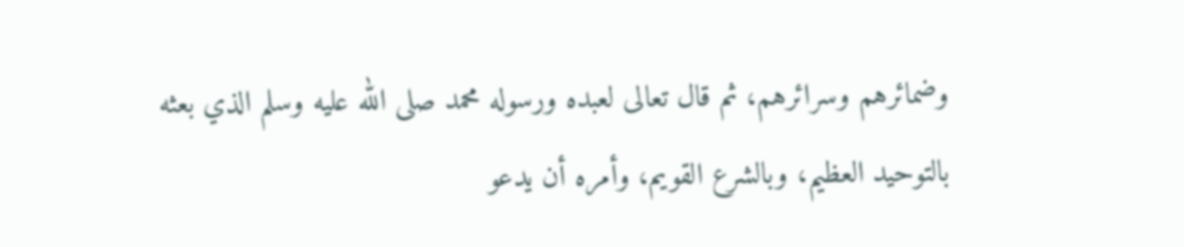وضمائرهم وسرائرهم، ثم قال تعالى لعبده ورسوله محمد صلى الله عليه وسلم الذي بعثه بالتوحيد العظيم، وبالشرع القويم، وأمره أن يدعو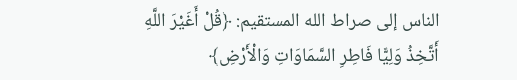الناس إلى صراط الله المستقيم: ﴿قُلْ أَغَيْرَ اللَّهِ أَتَّخِذُ وَلِيًّا فَاطِرِ السَّمَاوَاتِ وَالْأَرْضِ﴾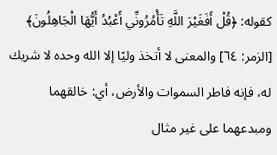كقوله: ﴿قُلْ أَفَغَيْرَ اللَّهِ تَأْمُرُونِّي أَعْبُدُ أَيُّهَا الْجَاهِلُونَ﴾ [الزمر: ٦٤] والمعنى لا أتخذ وليًا إلا الله وحده لا شريك له، فإنه فاطر السموات والأرض، أي: خالقهما ومبدعهما على غير مثال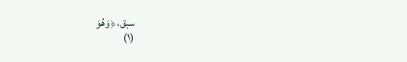سبق، ﴿وَهُوَ
(١)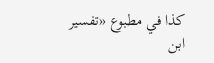كذا في مطبوع «تفسير ابن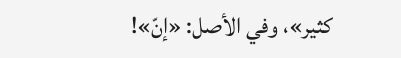كثير»، وفي الأصل: «إنّ»!